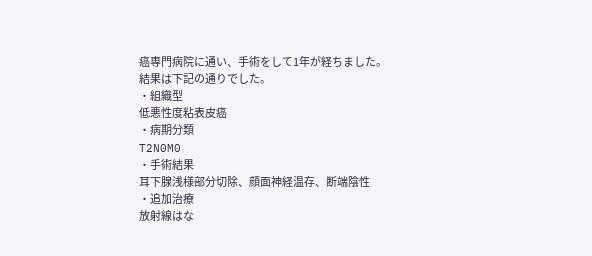癌専門病院に通い、手術をして1年が経ちました。
結果は下記の通りでした。
・組織型
低悪性度粘表皮癌
・病期分類
T2N0M0
・手術結果
耳下腺浅様部分切除、顔面神経温存、断端陰性
・追加治療
放射線はな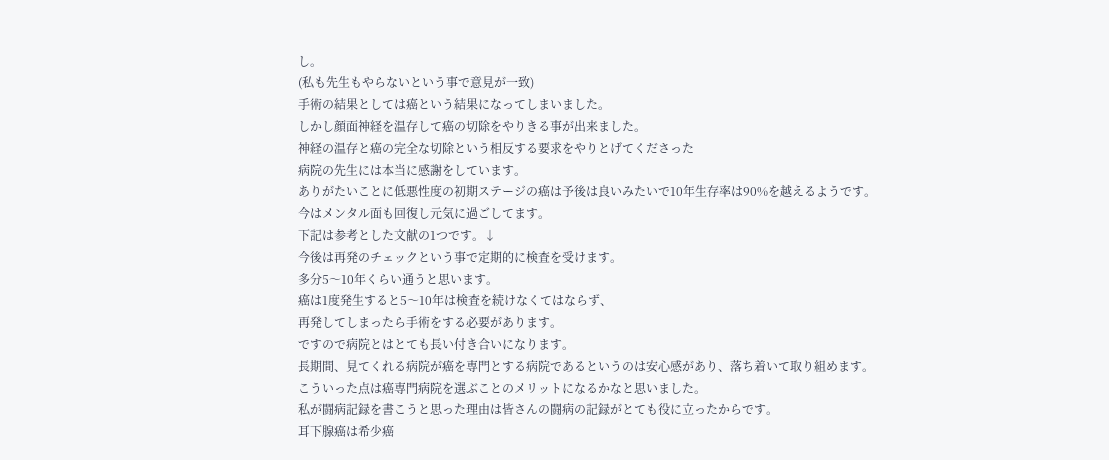し。
(私も先生もやらないという事で意見が一致)
手術の結果としては癌という結果になってしまいました。
しかし顔面神経を温存して癌の切除をやりきる事が出来ました。
神経の温存と癌の完全な切除という相反する要求をやりとげてくださった
病院の先生には本当に感謝をしています。
ありがたいことに低悪性度の初期ステージの癌は予後は良いみたいで10年生存率は90%を越えるようです。
今はメンタル面も回復し元気に過ごしてます。
下記は参考とした文献の1つです。↓
今後は再発のチェックという事で定期的に検査を受けます。
多分5〜10年くらい通うと思います。
癌は1度発生すると5〜10年は検査を続けなくてはならず、
再発してしまったら手術をする必要があります。
ですので病院とはとても長い付き合いになります。
長期間、見てくれる病院が癌を専門とする病院であるというのは安心感があり、落ち着いて取り組めます。
こういった点は癌専門病院を選ぶことのメリットになるかなと思いました。
私が闘病記録を書こうと思った理由は皆さんの闘病の記録がとても役に立ったからです。
耳下腺癌は希少癌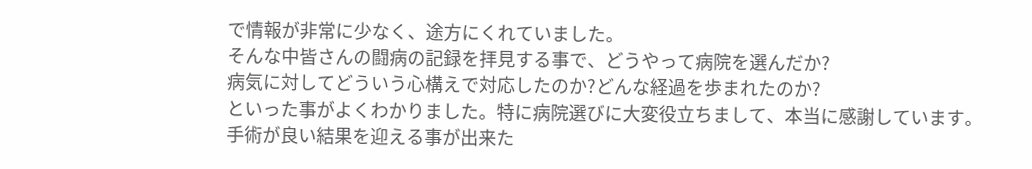で情報が非常に少なく、途方にくれていました。
そんな中皆さんの闘病の記録を拝見する事で、どうやって病院を選んだか?
病気に対してどういう心構えで対応したのか?どんな経過を歩まれたのか?
といった事がよくわかりました。特に病院選びに大変役立ちまして、本当に感謝しています。
手術が良い結果を迎える事が出来た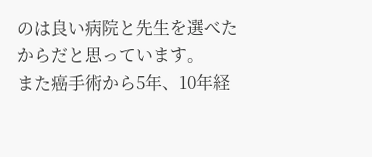のは良い病院と先生を選べたからだと思っています。
また癌手術から5年、10年経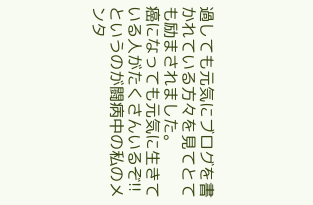過しても元気にブログを書かれている方々を見てとても励まされました。
癌になっても元気に生きている人がたくさんいるぞ!!というのが闘病中の私のメンタ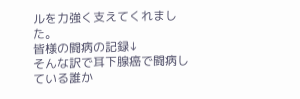ルを力強く支えてくれました。
皆様の闘病の記録↓
そんな訳で耳下腺癌で闘病している誰か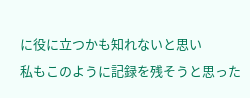に役に立つかも知れないと思い
私もこのように記録を残そうと思った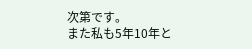次第です。
また私も5年10年と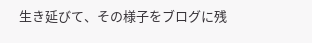生き延びて、その様子をブログに残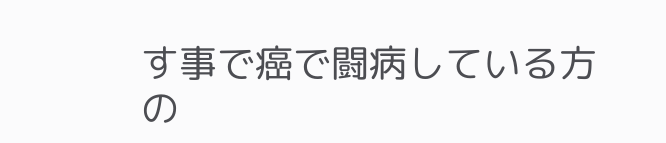す事で癌で闘病している方
の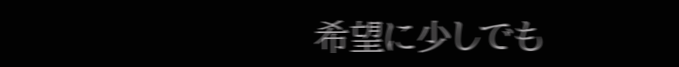希望に少しでも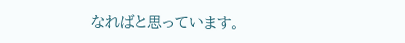なればと思っています。